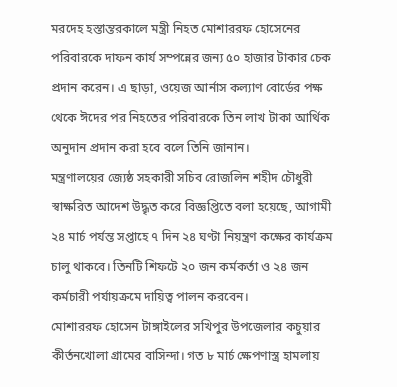মরদেহ হস্তান্তরকালে মন্ত্রী নিহত মোশাররফ হোসেনের পরিবারকে দাফন কার্য সম্পন্নের জন্য ৫০ হাজার টাকার চেক প্রদান করেন। এ ছাড়া, ওয়েজ আর্নাস কল্যাণ বোর্ডের পক্ষ থেকে ঈদের পর নিহতের পরিবারকে তিন লাখ টাকা আর্থিক অনুদান প্রদান করা হবে বলে তিনি জানান।
মন্ত্রণালয়ের জ্যেষ্ঠ সহকারী সচিব রোজলিন শহীদ চৌধুরী স্বাক্ষরিত আদেশ উদ্ধৃত করে বিজ্ঞপ্তিতে বলা হয়েছে, আগামী ২৪ মার্চ পর্যন্ত সপ্তাহে ৭ দিন ২৪ ঘণ্টা নিয়ন্ত্রণ কক্ষের কার্যক্রম চালু থাকবে। তিনটি শিফটে ২০ জন কর্মকর্তা ও ২৪ জন কর্মচারী পর্যায়ক্রমে দায়িত্ব পালন করবেন।
মোশাররফ হোসেন টাঙ্গাইলের সখিপুর উপজেলার কচুয়ার কীর্তনখোলা গ্রামের বাসিন্দা। গত ৮ মার্চ ক্ষেপণাস্ত্র হামলায়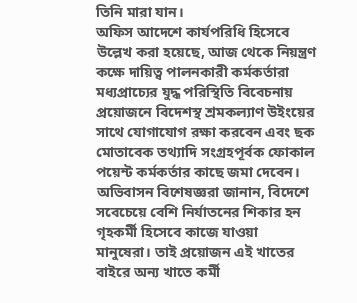তিনি মারা যান।
অফিস আদেশে কার্যপরিধি হিসেবে উল্লেখ করা হয়েছে, আজ থেকে নিয়ন্ত্রণ কক্ষে দায়িত্ব পালনকারী কর্মকর্তারা মধ্যপ্রাচ্যের যুদ্ধ পরিস্থিতি বিবেচনায় প্রয়োজনে বিদেশস্থ শ্রমকল্যাণ উইংয়ের সাথে যোগাযোগ রক্ষা করবেন এবং ছক মোতাবেক তথ্যাদি সংগ্রহপূর্বক ফোকাল পয়েন্ট কর্মকর্তার কাছে জমা দেবেন।
অভিবাসন বিশেষজ্ঞরা জানান, বিদেশে সবেচেয়ে বেশি নির্যাতনের শিকার হন গৃহকর্মী হিসেবে কাজে যাওয়া মানুষেরা। তাই প্রয়োজন এই খাতের বাইরে অন্য খাতে কর্মী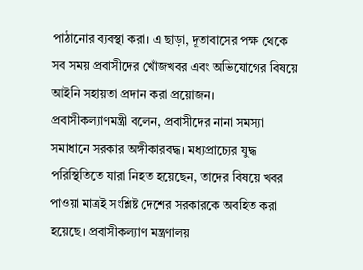পাঠানোর ব্যবস্থা করা। এ ছাড়া, দূতাবাসের পক্ষ থেকে সব সময় প্রবাসীদের খোঁজখবর এবং অভিযোগের বিষয়ে আইনি সহায়তা প্রদান করা প্রয়োজন।
প্রবাসীকল্যাণমন্ত্রী বলেন, প্রবাসীদের নানা সমস্যা সমাধানে সরকার অঙ্গীকারবদ্ধ। মধ্যপ্রাচ্যের যুদ্ধ পরিস্থিতিতে যারা নিহত হয়েছেন, তাদের বিষয়ে খবর পাওয়া মাত্রই সংশ্লিষ্ট দেশের সরকারকে অবহিত করা হয়েছে। প্রবাসীকল্যাণ মন্ত্রণালয়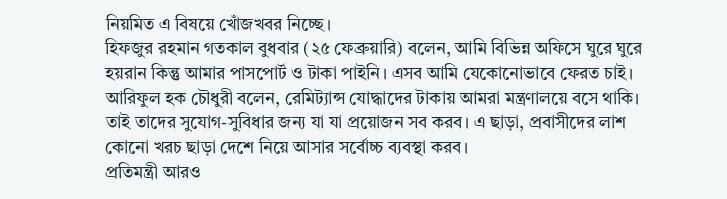নিয়মিত এ বিষয়ে খোঁজখবর নিচ্ছে।
হিফজুর রহমান গতকাল বুধবার (২৫ ফেব্রুয়ারি) বলেন, আমি বিভিন্ন অফিসে ঘুরে ঘুরে হয়রান কিন্তু আমার পাসপোর্ট ও টাকা পাইনি। এসব আমি যেকোনোভাবে ফেরত চাই।
আরিফুল হক চৌধুরী বলেন, রেমিট্যান্স যোদ্ধাদের টাকায় আমরা মন্ত্রণালয়ে বসে থাকি। তাই তাদের সুযোগ-সুবিধার জন্য যা যা প্রয়োজন সব করব। এ ছাড়া, প্রবাসীদের লাশ কোনো খরচ ছাড়া দেশে নিয়ে আসার সর্বোচ্চ ব্যবস্থা করব।
প্রতিমন্ত্রী আরও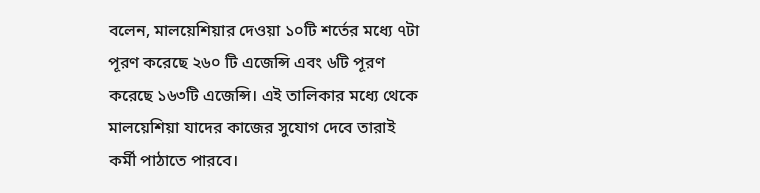বলেন, মালয়েশিয়ার দেওয়া ১০টি শর্তের মধ্যে ৭টা পূরণ করেছে ২৬০ টি এজেন্সি এবং ৬টি পূরণ করেছে ১৬৩টি এজেন্সি। এই তালিকার মধ্যে থেকে মালয়েশিয়া যাদের কাজের সুযোগ দেবে তারাই কর্মী পাঠাতে পারবে।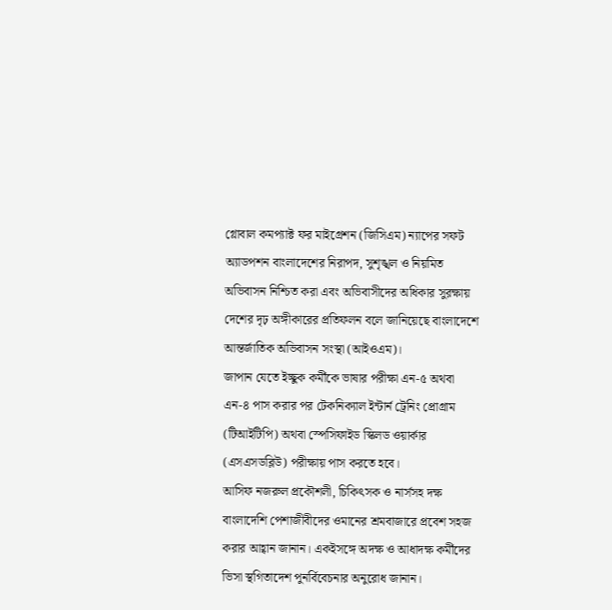গ্লোবাল কমপ্যাক্ট ফর মাইগ্রেশন (জিসিএম) ন্যাপের সফট অ্যাডপশন বাংলাদেশের নিরাপদ, সুশৃঙ্খল ও নিয়মিত অভিবাসন নিশ্চিত করা এবং অভিবাসীদের অধিকার সুরক্ষায় দেশের দৃঢ় অঙ্গীকারের প্রতিফলন বলে জানিয়েছে বাংলাদেশে আন্তর্জাতিক অভিবাসন সংস্থা (আইওএম)।
জাপান যেতে ইচ্ছুক কর্মীকে ভাষার পরীক্ষা এন-৫ অথবা এন-৪ পাস করার পর টেকনিক্যাল ইন্টার্ন ট্রেনিং প্রোগ্রাম (টিআইটিপি) অথবা স্পেসিফাইড স্কিলড ওয়ার্কার (এসএসডব্লিউ) পরীক্ষায় পাস করতে হবে।
আসিফ নজরুল প্রকৌশলী, চিকিৎসক ও নার্সসহ দক্ষ বাংলাদেশি পেশাজীবীদের ওমানের শ্রমবাজারে প্রবেশ সহজ করার আহ্বান জানান। একইসঙ্গে অদক্ষ ও আধাদক্ষ কর্মীদের ভিসা স্থগিতাদেশ পুনর্বিবেচনার অনুরোধ জানান।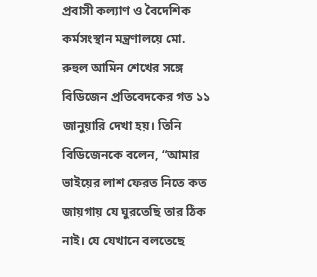প্রবাসী কল্যাণ ও বৈদেশিক কর্মসংস্থান মন্ত্রণালয়ে মো. রুহুল আমিন শেখের সঙ্গে বিডিজেন প্রতিবেদকের গত ১১ জানুয়ারি দেখা হয়। তিনি বিডিজেনকে বলেন, “আমার ভাইয়ের লাশ ফেরত নিতে কত জায়গায় যে ঘুরতেছি তার ঠিক নাই। যে যেখানে বলতেছে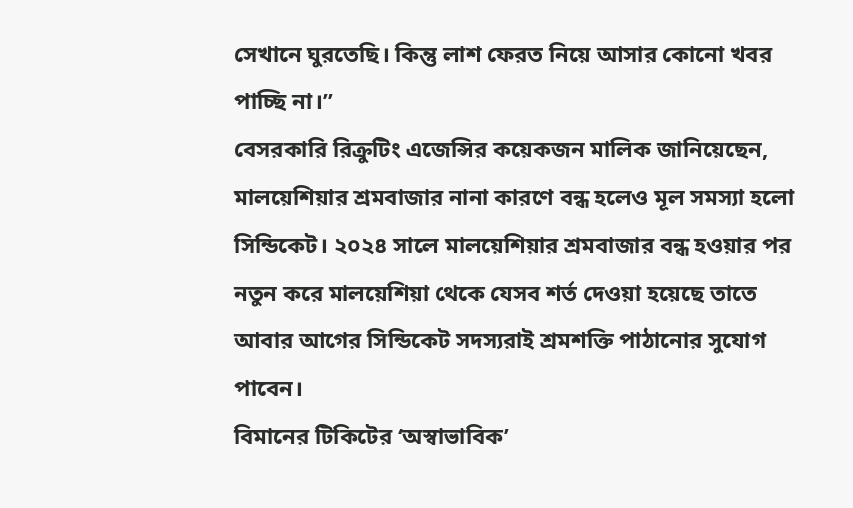সেখানে ঘুরতেছি। কিন্তু লাশ ফেরত নিয়ে আসার কোনো খবর পাচ্ছি না।”
বেসরকারি রিক্রুটিং এজেন্সির কয়েকজন মালিক জানিয়েছেন, মালয়েশিয়ার শ্রমবাজার নানা কারণে বন্ধ হলেও মূল সমস্যা হলো সিন্ডিকেট। ২০২৪ সালে মালয়েশিয়ার শ্রমবাজার বন্ধ হওয়ার পর নতুন করে মালয়েশিয়া থেকে যেসব শর্ত দেওয়া হয়েছে তাতে আবার আগের সিন্ডিকেট সদস্যরাই শ্রমশক্তি পাঠানোর সুযোগ পাবেন।
বিমানের টিকিটের ‘অস্বাভাবিক’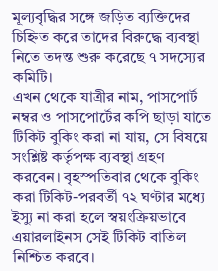মূল্যবৃদ্ধির সঙ্গে জড়িত ব্যক্তিদের চিহ্নিত করে তাদের বিরুদ্ধে ব্যবস্থা নিতে তদন্ত শুরু করেছে ৭ সদস্যের কমিটি।
এখন থেকে যাত্রীর নাম, পাসপোর্ট নম্বর ও পাসপোর্টের কপি ছাড়া যাতে টিকিট বুকিং করা না যায়, সে বিষয়ে সংশ্লিষ্ট কর্তৃপক্ষ ব্যবস্থা গ্রহণ করবেন। বৃহস্পতিবার থেকে বুকিং করা টিকিট-পরবর্তী ৭২ ঘণ্টার মধ্যে ইস্যু না করা হলে স্বয়ংক্রিয়ভাবে এয়ারলাইনস সেই টিকিট বাতিল নিশ্চিত করবে।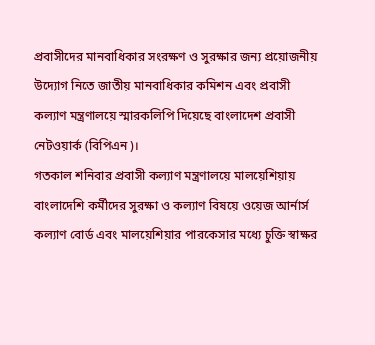প্রবাসীদের মানবাধিকার সংরক্ষণ ও সুরক্ষার জন্য প্রয়োজনীয় উদ্যোগ নিতে জাতীয় মানবাধিকার কমিশন এবং প্রবাসী কল্যাণ মন্ত্রণালয়ে স্মারকলিপি দিয়েছে বাংলাদেশ প্রবাসী নেটওয়ার্ক (বিপিএন)।
গতকাল শনিবার প্রবাসী কল্যাণ মন্ত্রণালয়ে মালয়েশিয়ায় বাংলাদেশি কর্মীদের সুরক্ষা ও কল্যাণ বিষয়ে ওয়েজ আর্নার্স কল্যাণ বোর্ড এবং মালয়েশিয়ার পারকেসার মধ্যে চুক্তি স্বাক্ষর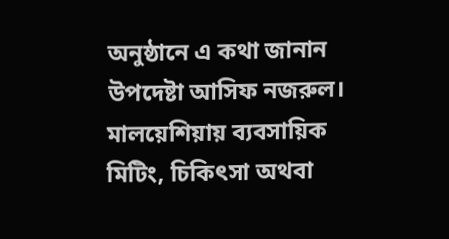অনুষ্ঠানে এ কথা জানান উপদেষ্টা আসিফ নজরুল।
মালয়েশিয়ায় ব্যবসায়িক মিটিং, চিকিৎসা অথবা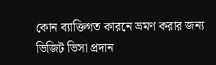কোন ব্যাক্তিগত কারনে ভ্রমণ করার জন্য ভিজিট ভিসা প্রদান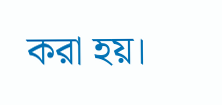করা হয়।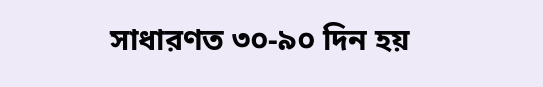সাধারণত ৩০-৯০ দিন হয়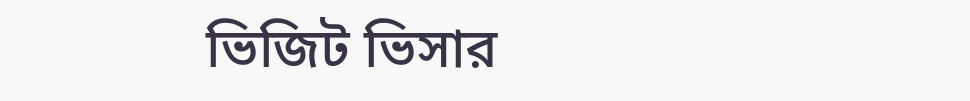ভিজিট ভিসার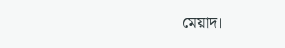মেয়াদ।